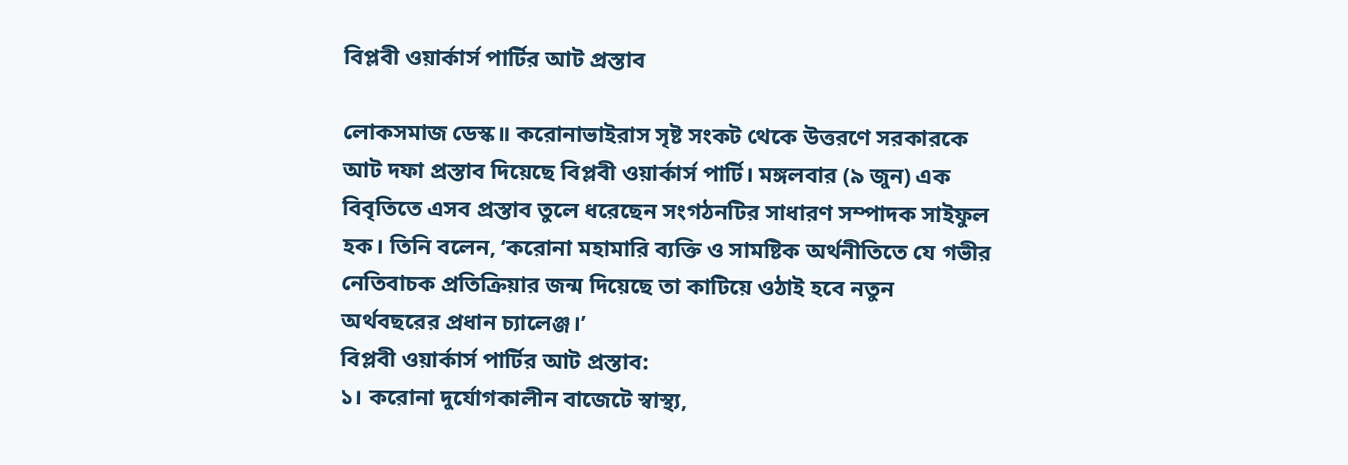বিপ্লবী ওয়ার্কার্স পার্টির আট প্রস্তাব

লোকসমাজ ডেস্ক॥ করোনাভাইরাস সৃষ্ট সংকট থেকে উত্তরণে সরকারকে আট দফা প্রস্তাব দিয়েছে বিপ্লবী ওয়ার্কার্স পার্টি। মঙ্গলবার (৯ জুন) এক বিবৃতিতে এসব প্রস্তাব তুলে ধরেছেন সংগঠনটির সাধারণ সম্পাদক সাইফুল হক। তিনি বলেন, ‘করোনা মহামারি ব্যক্তি ও সামষ্টিক অর্থনীতিতে যে গভীর নেতিবাচক প্রতিক্রিয়ার জন্ম দিয়েছে তা কাটিয়ে ওঠাই হবে নতুন অর্থবছরের প্রধান চ্যালেঞ্জ।’
বিপ্লবী ওয়ার্কার্স পার্টির আট প্রস্তাব:
১। করোনা দুর্যোগকালীন বাজেটে স্বাস্থ্য,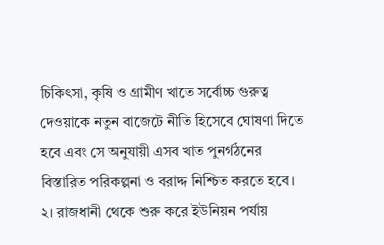চিকিৎসা, কৃষি ও গ্রামীণ খাতে সর্বোচ্চ গুরুত্ব দেওয়াকে নতুন বাজেটে নীতি হিসেবে ঘোষণা দিতে হবে এবং সে অনুযায়ী এসব খাত পুনর্গঠনের বিস্তারিত পরিকল্পনা ও বরাদ্দ নিশ্চিত করতে হবে।
২। রাজধানী থেকে শুরু করে ইউনিয়ন পর্যায়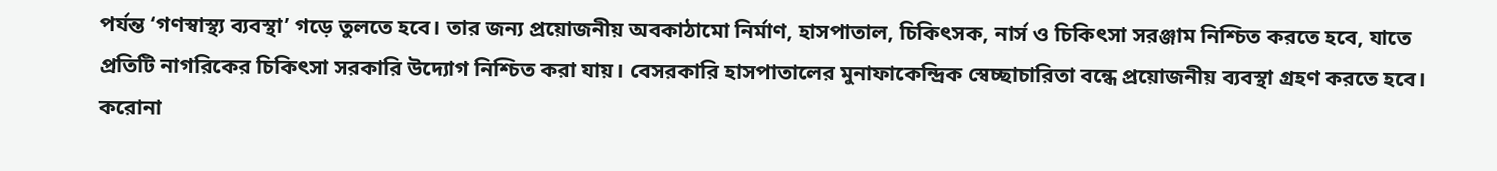পর্যন্ত ‘গণস্বাস্থ্য ব্যবস্থা’ গড়ে তুলতে হবে। তার জন্য প্রয়োজনীয় অবকাঠামো নির্মাণ, হাসপাতাল, চিকিৎসক, নার্স ও চিকিৎসা সরঞ্জাম নিশ্চিত করতে হবে, যাতে প্রতিটি নাগরিকের চিকিৎসা সরকারি উদ্যোগ নিশ্চিত করা যায়। বেসরকারি হাসপাতালের মুনাফাকেন্দ্রিক স্বেচ্ছাচারিতা বন্ধে প্রয়োজনীয় ব্যবস্থা গ্রহণ করতে হবে। করোনা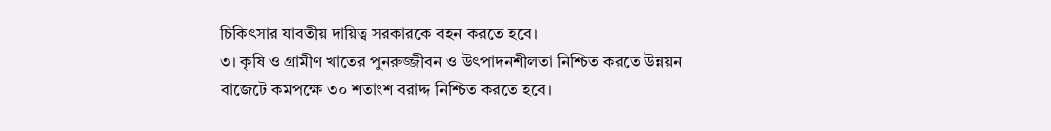চিকিৎসার যাবতীয় দায়িত্ব সরকারকে বহন করতে হবে।
৩। কৃষি ও গ্রামীণ খাতের পুনরুজ্জীবন ও উৎপাদনশীলতা নিশ্চিত করতে উন্নয়ন বাজেটে কমপক্ষে ৩০ শতাংশ বরাদ্দ নিশ্চিত করতে হবে।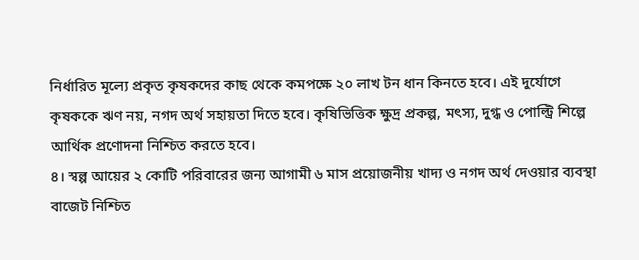নির্ধারিত মূল্যে প্রকৃত কৃষকদের কাছ থেকে কমপক্ষে ২০ লাখ টন ধান কিনতে হবে। এই দুর্যোগে কৃষককে ঋণ নয়, নগদ অর্থ সহায়তা দিতে হবে। কৃষিভিত্তিক ক্ষুদ্র প্রকল্প, মৎস্য, দুগ্ধ ও পোল্ট্রি শিল্পে আর্থিক প্রণোদনা নিশ্চিত করতে হবে।
৪। স্বল্প আয়ের ২ কোটি পরিবারের জন্য আগামী ৬ মাস প্রয়োজনীয় খাদ্য ও নগদ অর্থ দেওয়ার ব্যবস্থা বাজেট নিশ্চিত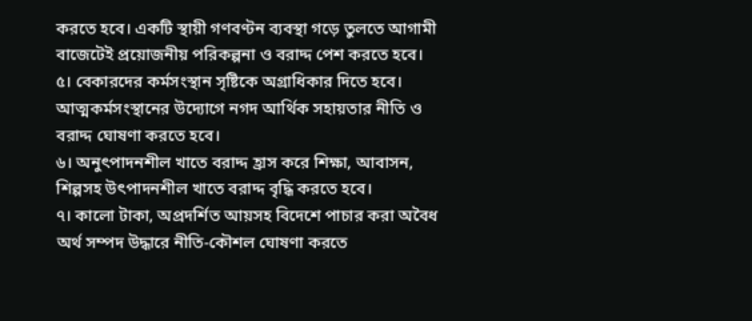করতে হবে। একটি স্থায়ী গণবণ্টন ব্যবস্থা গড়ে তুলতে আগামী বাজেটেই প্রয়োজনীয় পরিকল্পনা ও বরাদ্দ পেশ করতে হবে।
৫। বেকারদের কর্মসংস্থান সৃষ্টিকে অগ্রাধিকার দিতে হবে। আত্মকর্মসংস্থানের উদ্যোগে নগদ আর্থিক সহায়তার নীতি ও বরাদ্দ ঘোষণা করতে হবে।
৬। অনুৎপাদনশীল খাতে বরাদ্দ হ্রাস করে শিক্ষা, আবাসন, শিল্পসহ উৎপাদনশীল খাতে বরাদ্দ বৃদ্ধি করতে হবে।
৭। কালো টাকা, অপ্রদর্শিত আয়সহ বিদেশে পাচার করা অবৈধ অর্থ সম্পদ উদ্ধারে নীতি-কৌশল ঘোষণা করতে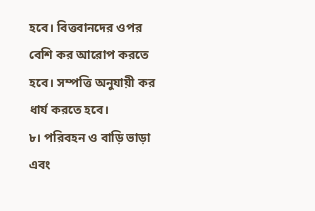হবে। বিত্তবানদের ওপর বেশি কর আরোপ করতে হবে। সম্পত্তি অনুযায়ী কর ধার্য করতে হবে।
৮। পরিবহন ও বাড়ি ভাড়া এবং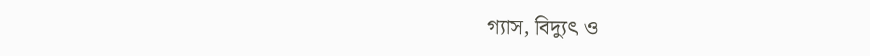গ্যাস, বিদ্যুৎ ও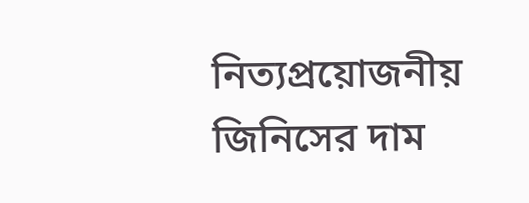নিত্যপ্রয়োজনীয় জিনিসের দাম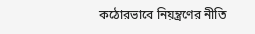কঠোরভাবে নিয়ন্ত্রণের নীতি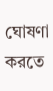ঘোষণা করতে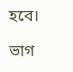হবে।

ভাগ